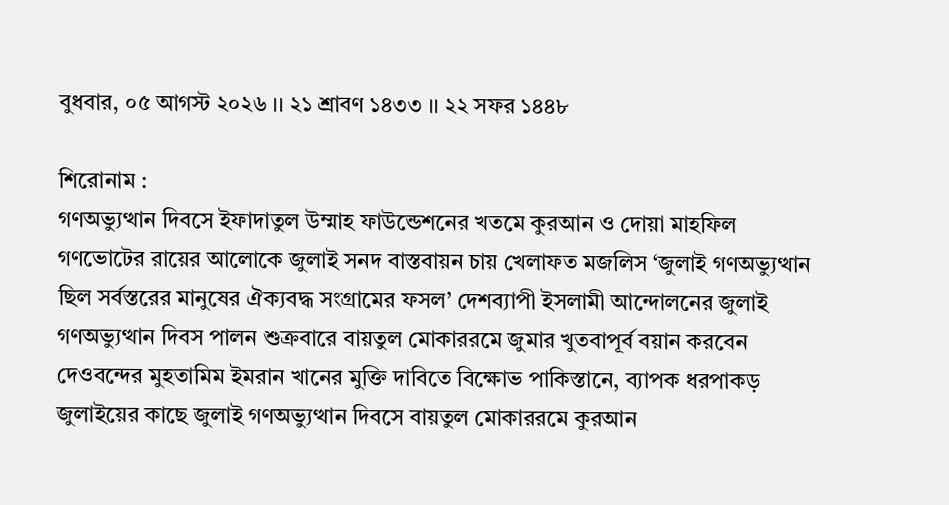বুধবার, ০৫ আগস্ট ২০২৬ ।। ২১ শ্রাবণ ১৪৩৩ ।। ২২ সফর ১৪৪৮

শিরোনাম :
গণঅভ্যুত্থান দিবসে ইফাদাতুল উম্মাহ ফাউন্ডেশনের খতমে কুরআন ও দোয়া মাহফিল গণভোটের রায়ের আলোকে জুলাই সনদ বাস্তবায়ন চায় খেলাফত মজলিস ‘জুলাই গণঅভ্যুত্থান ছিল সর্বস্তরের মানুষের ঐক্যবদ্ধ সংগ্রামের ফসল’ দেশব্যাপী ইসলামী আন্দোলনের জুলাই গণঅভ্যুত্থান দিবস পালন শুক্রবারে বায়তুল মোকাররমে জুমার খুতবাপূর্ব বয়ান করবেন দেওবন্দের মুহতামিম ইমরান খানের মুক্তি দাবিতে বিক্ষোভ পাকিস্তানে, ব্যাপক ধরপাকড় জুলাইয়ের কাছে জুলাই গণঅভ্যুত্থান দিবসে বায়তুল মোকাররমে কুরআন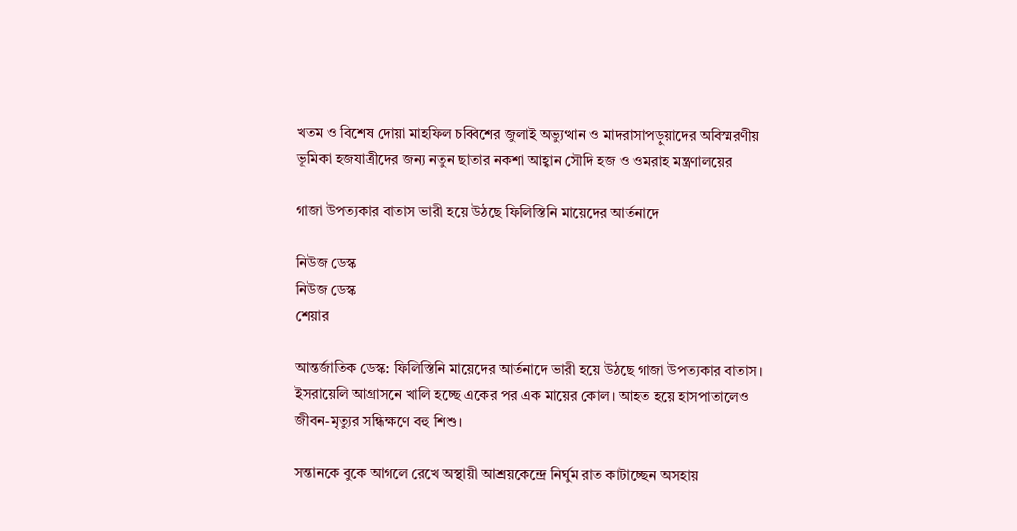খতম ও বিশেষ দোয়া মাহফিল চব্বিশের জুলাই অভ্যুত্থান ও মাদরাসাপড়ুয়াদের অবিস্মরণীয় ভূমিকা হজযাত্রীদের জন্য নতুন ছাতার নকশা আহ্বান সৌদি হজ ও ওমরাহ মন্ত্রণালয়ের

গাজা উপত্যকার বাতাস ভারী হয়ে উঠছে ফিলিস্তিনি মায়েদের আর্তনাদে

নিউজ ডেস্ক
নিউজ ডেস্ক
শেয়ার

আন্তর্জাতিক ডেস্ক: ফিলিস্তিনি মায়েদের আর্তনাদে ভারী হয়ে উঠছে গাজা উপত্যকার বাতাস। ইসরায়েলি আগ্রাসনে খালি হচ্ছে একের পর এক মায়ের কোল। আহত হয়ে হাসপাতালেও জীবন-মৃত্যুর সন্ধিক্ষণে বহু শিশু।

সন্তানকে বুকে আগলে রেখে অস্থায়ী আশ্রয়কেন্দ্রে নির্ঘুম রাত কাটাচ্ছেন অসহায়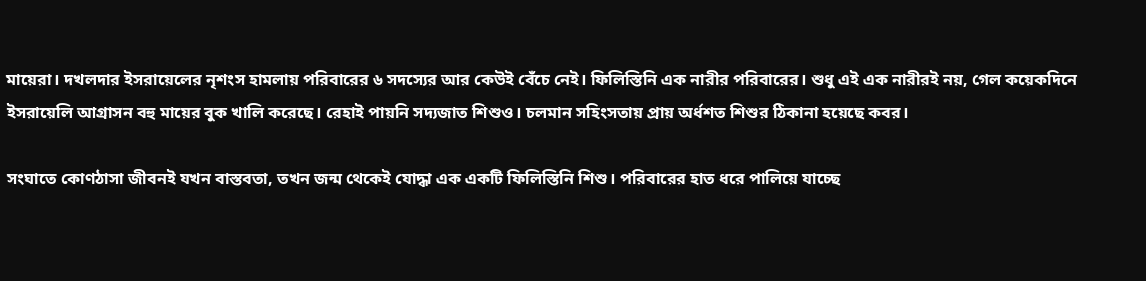মায়েরা। দখলদার ইসরায়েলের নৃশংস হামলায় পরিবারের ৬ সদস্যের আর কেউই বেঁচে নেই। ফিলিস্তিনি এক নারীর পরিবারের। শুধু এই এক নারীরই নয়, গেল কয়েকদিনে ইসরায়েলি আগ্রাসন বহু মায়ের বুক খালি করেছে। রেহাই পায়নি সদ্যজাত শিশুও। চলমান সহিংসতায় প্রায় অর্ধশত শিশুর ঠিকানা হয়েছে কবর।

সংঘাতে কোণঠাসা জীবনই যখন বাস্তবতা, তখন জন্ম থেকেই যোদ্ধা এক একটি ফিলিস্তিনি শিশু। পরিবারের হাত ধরে পালিয়ে যাচ্ছে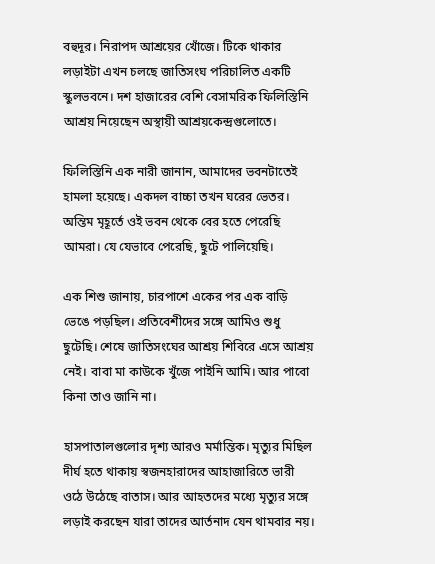বহুদূর। নিরাপদ আশ্রয়ের খোঁজে। টিকে থাকার লড়াইটা এখন চলছে জাতিসংঘ পরিচালিত একটি স্কুলভবনে। দশ হাজারের বেশি বেসামরিক ফিলিস্তিনি আশ্রয় নিয়েছেন অস্থায়ী আশ্রয়কেন্দ্রগুলোতে।

ফিলিস্তিনি এক নারী জানান, আমাদের ভবনটাতেই হামলা হয়েছে। একদল বাচ্চা তখন ঘরের ভেতর। অন্তিম মৃহূর্তে ওই ভবন থেকে বের হতে পেরেছি আমরা। যে যেভাবে পেরেছি, ছুটে পালিয়েছি।

এক শিশু জানায়, চারপাশে একের পর এক বাড়ি ভেঙে পড়ছিল। প্রতিবেশীদের সঙ্গে আমিও শুধু ছুটেছি। শেষে জাতিসংঘের আশ্রয় শিবিরে এসে আশ্রয় নেই। বাবা মা কাউকে খুঁজে পাইনি আমি। আর পাবো কিনা তাও জানি না।

হাসপাতালগুলোর দৃশ্য আরও মর্মান্তিক। মৃত্যুর মিছিল দীর্ঘ হতে থাকায় স্বজনহারাদের আহাজারিতে ভারী ওঠে উঠেছে বাতাস। আর আহতদের মধ্যে মৃত্যুর সঙ্গে লড়াই করছেন যারা তাদের আর্তনাদ যেন থামবার নয়।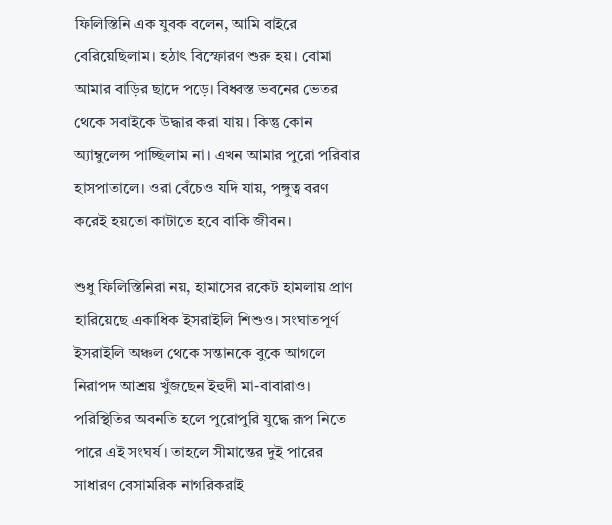ফিলিস্তিনি এক যুবক বলেন, আমি বাইরে বেরিয়েছিলাম। হঠাৎ বিস্ফোরণ শুরু হয়। বোমা আমার বাড়ির ছাদে পড়ে। বিধ্বস্ত ভবনের ভেতর থেকে সবাইকে উদ্ধার করা যায়। কিন্তু কোন অ্যাম্বুলেন্স পাচ্ছিলাম না। এখন আমার পুরো পরিবার হাসপাতালে। ওরা বেঁচেও যদি যায়, পঙ্গুত্ব বরণ করেই হয়তো কাটাতে হবে বাকি জীবন।

শুধু ফিলিস্তিনিরা নয়, হামাসের রকেট হামলায় প্রাণ হারিয়েছে একাধিক ইসরাইলি শিশুও। সংঘাতপূর্ণ ইসরাইলি অঞ্চল থেকে সন্তানকে বুকে আগলে নিরাপদ আশ্রয় খুঁজছেন ইহুদী মা-বাবারাও। পরিস্থিতির অবনতি হলে পুরোপুরি যুদ্ধে রূপ নিতে পারে এই সংঘর্ষ। তাহলে সীমান্তের দুই পারের সাধারণ বেসামরিক নাগরিকরাই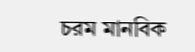চরম মানবিক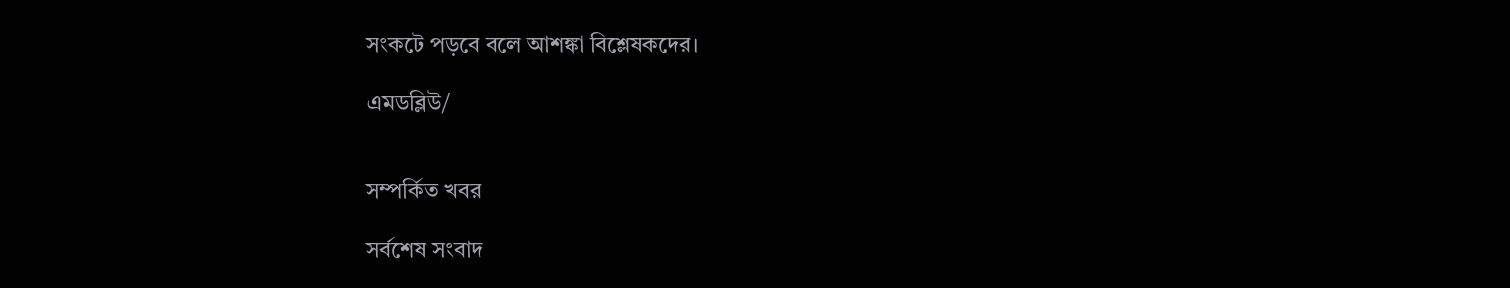সংকটে পড়বে বলে আশঙ্কা বিশ্লেষকদের।

এমডব্লিউ/


সম্পর্কিত খবর

সর্বশেষ সংবাদ